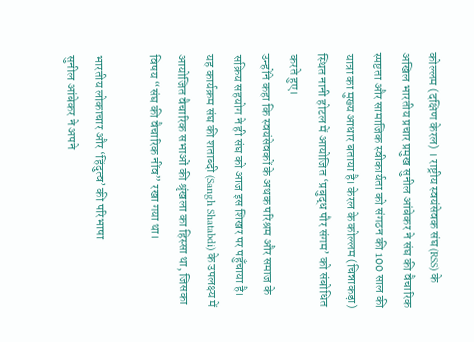कोल्लम (दक्षिण केरल) । राष्ट्रीय स्वयंसेवक संघ (RSS) के अखिल भारतीय प्रचार प्रमुख सुनील आंबेकर ने संघ की वैचारिक स्पष्टता और सामाजिक स्वीकार्यता को संगठन की 100 साल की यात्रा का मुख्य आधार बताया है। केरल के कोल्लम (चिन्नाकड़ा) स्थित नानी होटल में आयोजित ‘प्रबुद्ध पौर संगम’ को संबोधित करते हुए।
उन्होंने कहा कि स्वयंसेवकों के अथक परिश्रम और समाज के सक्रिय सहयोग ने ही संघ को आज इस शिखर पर पहुँचाया है। यह कार्यक्रम संघ की शताब्दी (Sangh Shatabdi) के उपलक्ष्य में आयोजित वैचारिक सभाओं की श्रृंखला का हिस्सा था, जिसका विषय “संघ की वैचारिक नींव” रखा गया था।

भारतीय लोकाचार और ‘हिंदुत्व’ की परिभाषा
सुनील आंबेकर ने अपने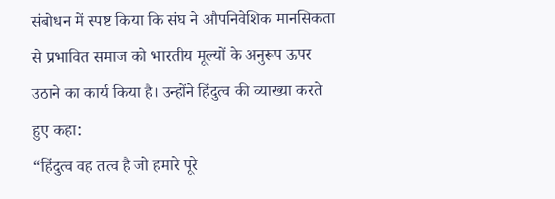संबोधन में स्पष्ट किया कि संघ ने औपनिवेशिक मानसिकता से प्रभावित समाज को भारतीय मूल्यों के अनुरूप ऊपर उठाने का कार्य किया है। उन्होंने हिंदुत्व की व्याख्या करते हुए कहा:
“हिंदुत्व वह तत्व है जो हमारे पूरे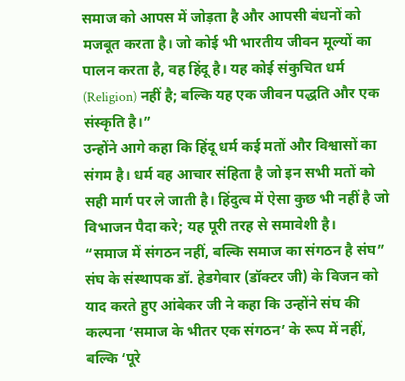समाज को आपस में जोड़ता है और आपसी बंधनों को मजबूत करता है। जो कोई भी भारतीय जीवन मूल्यों का पालन करता है, वह हिंदू है। यह कोई संकुचित धर्म (Religion) नहीं है; बल्कि यह एक जीवन पद्धति और एक संस्कृति है।”
उन्होंने आगे कहा कि हिंदू धर्म कई मतों और विश्वासों का संगम है। धर्म वह आचार संहिता है जो इन सभी मतों को सही मार्ग पर ले जाती है। हिंदुत्व में ऐसा कुछ भी नहीं है जो विभाजन पैदा करे; यह पूरी तरह से समावेशी है।
“समाज में संगठन नहीं, बल्कि समाज का संगठन है संघ”
संघ के संस्थापक डॉ. हेडगेवार (डॉक्टर जी) के विजन को याद करते हुए आंबेकर जी ने कहा कि उन्होंने संघ की कल्पना ‘समाज के भीतर एक संगठन’ के रूप में नहीं, बल्कि ‘पूरे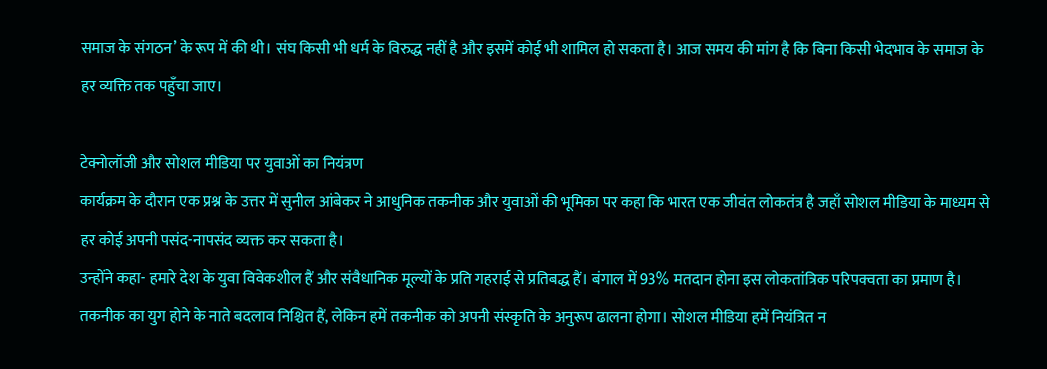समाज के संगठन’ के रूप में की थी। संघ किसी भी धर्म के विरुद्ध नहीं है और इसमें कोई भी शामिल हो सकता है। आज समय की मांग है कि बिना किसी भेदभाव के समाज के हर व्यक्ति तक पहुँचा जाए।

टेक्नोलॉजी और सोशल मीडिया पर युवाओं का नियंत्रण
कार्यक्रम के दौरान एक प्रश्न के उत्तर में सुनील आंबेकर ने आधुनिक तकनीक और युवाओं की भूमिका पर कहा कि भारत एक जीवंत लोकतंत्र है जहाँ सोशल मीडिया के माध्यम से हर कोई अपनी पसंद-नापसंद व्यक्त कर सकता है।
उन्होंने कहा- हमारे देश के युवा विवेकशील हैं और संवैधानिक मूल्यों के प्रति गहराई से प्रतिबद्ध हैं। बंगाल में 93% मतदान होना इस लोकतांत्रिक परिपक्वता का प्रमाण है। तकनीक का युग होने के नाते बदलाव निश्चित हैं, लेकिन हमें तकनीक को अपनी संस्कृति के अनुरूप ढालना होगा। सोशल मीडिया हमें नियंत्रित न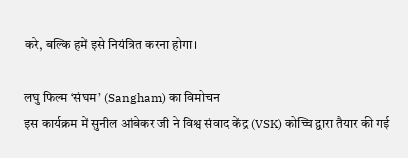करे, बल्कि हमें इसे नियंत्रित करना होगा।

लघु फिल्म ‘संघम’ (Sangham) का विमोचन
इस कार्यक्रम में सुनील आंबेकर जी ने विश्व संवाद केंद्र (VSK) कोच्चि द्वारा तैयार की गई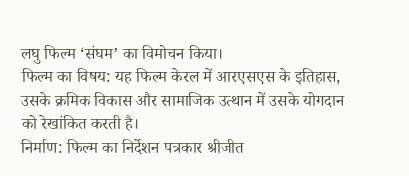लघु फिल्म ‘संघम’ का विमोचन किया।
फिल्म का विषय: यह फिल्म केरल में आरएसएस के इतिहास, उसके क्रमिक विकास और सामाजिक उत्थान में उसके योगदान को रेखांकित करती है।
निर्माण: फिल्म का निर्देशन पत्रकार श्रीजीत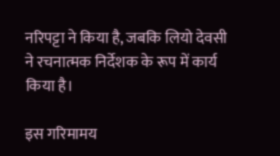नरिपट्टा ने किया है, जबकि लियो देवसी ने रचनात्मक निर्देशक के रूप में कार्य किया है।

इस गरिमामय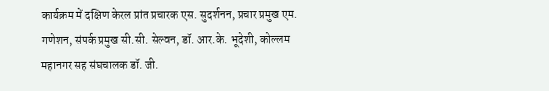कार्यक्रम में दक्षिण केरल प्रांत प्रचारक एस. सुदर्शनन, प्रचार प्रमुख एम. गणेशन, संपर्क प्रमुख सी.सी. सेल्वन, डॉ. आर.के. भूदेशी, कोल्लम महानगर सह संघचालक डॉ. जी.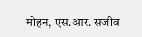मोहन, एस.आर. सजीव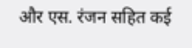और एस. रंजन सहित कई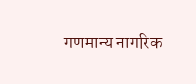गणमान्य नागरिक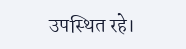उपस्थित रहे।